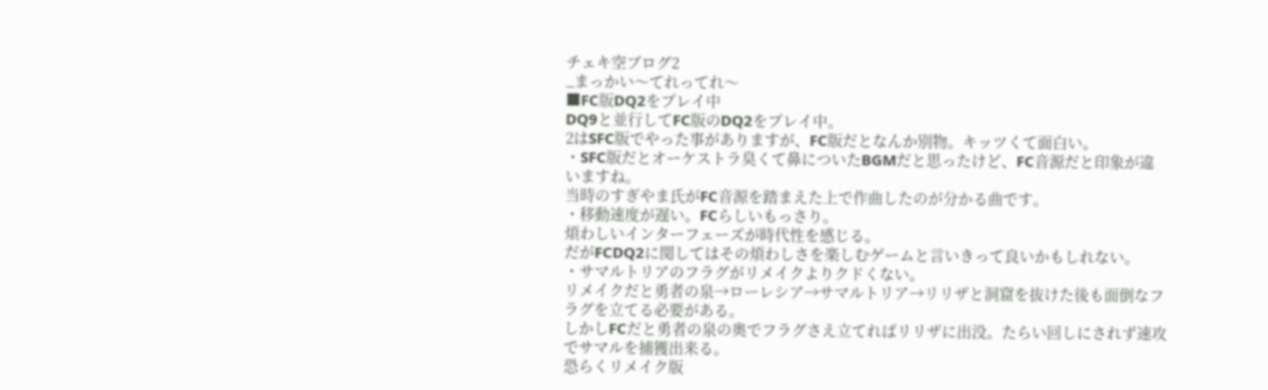チェキ空ブログ2
_まっかい〜てれってれ〜
■FC版DQ2をプレイ中
DQ9と並行してFC版のDQ2をプレイ中。
2はSFC版でやった事がありますが、FC版だとなんか別物。キッツくて面白い。
・SFC版だとオーケストラ臭くて鼻についたBGMだと思ったけど、FC音源だと印象が違いますね。
当時のすぎやま氏がFC音源を踏まえた上で作曲したのが分かる曲です。
・移動速度が遅い。FCらしいもっさり。
煩わしいインターフェーズが時代性を感じる。
だがFCDQ2に関してはその煩わしさを楽しむゲームと言いきって良いかもしれない。
・サマルトリアのフラグがリメイクよりクドくない。
リメイクだと勇者の泉→ローレシア→サマルトリア→リリザと洞窟を抜けた後も面倒なフラグを立てる必要がある。
しかしFCだと勇者の泉の奥でフラグさえ立てればリリザに出没。たらい回しにされず速攻でサマルを捕獲出来る。
恐らくリメイク版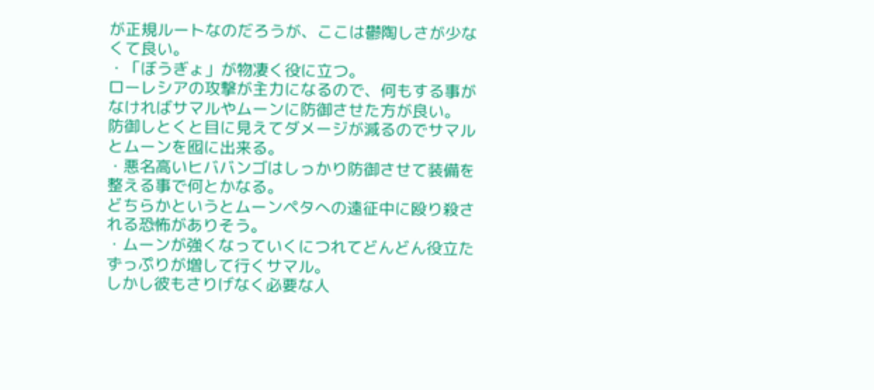が正規ルートなのだろうが、ここは鬱陶しさが少なくて良い。
・「ぼうぎょ」が物凄く役に立つ。
ローレシアの攻撃が主力になるので、何もする事がなければサマルやムーンに防御させた方が良い。
防御しとくと目に見えてダメージが減るのでサマルとムーンを囮に出来る。
・悪名高いヒババンゴはしっかり防御させて装備を整える事で何とかなる。
どちらかというとムーンペタへの遠征中に殴り殺される恐怖がありそう。
・ムーンが強くなっていくにつれてどんどん役立たずっぷりが増して行くサマル。
しかし彼もさりげなく必要な人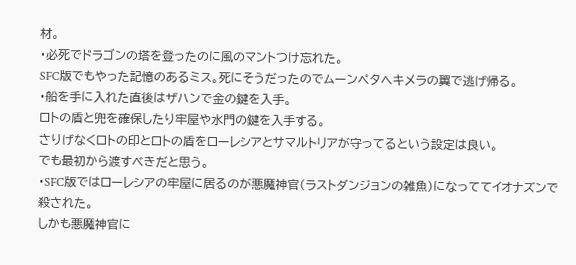材。
・必死でドラゴンの塔を登ったのに風のマントつけ忘れた。
SFC版でもやった記憶のあるミス。死にそうだったのでムーンペタへキメラの翼で逃げ帰る。
・船を手に入れた直後はザハンで金の鍵を入手。
ロトの盾と兜を確保したり牢屋や水門の鍵を入手する。
さりげなくロトの印とロトの盾をローレシアとサマルトリアが守ってるという設定は良い。
でも最初から渡すべきだと思う。
・SFC版ではローレシアの牢屋に居るのが悪魔神官(ラストダンジョンの雑魚)になっててイオナズンで殺された。
しかも悪魔神官に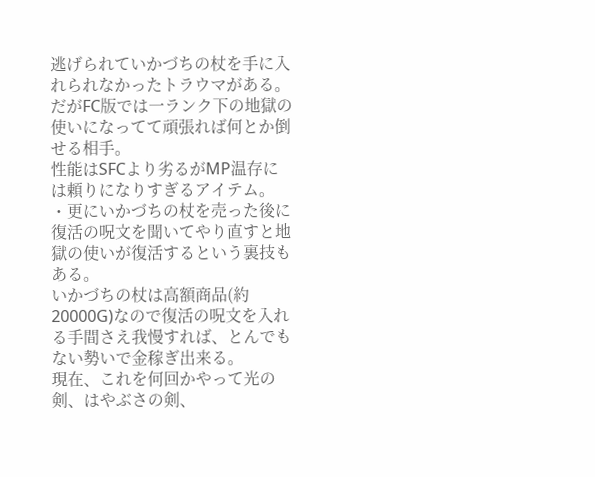逃げられていかづちの杖を手に入れられなかったトラウマがある。
だがFC版では一ランク下の地獄の使いになってて頑張れば何とか倒せる相手。
性能はSFCより劣るがMP温存には頼りになりすぎるアイテム。
・更にいかづちの杖を売った後に復活の呪文を聞いてやり直すと地獄の使いが復活するという裏技もある。
いかづちの杖は高額商品(約20000G)なので復活の呪文を入れる手間さえ我慢すれば、とんでもない勢いで金稼ぎ出来る。
現在、これを何回かやって光の剣、はやぶさの剣、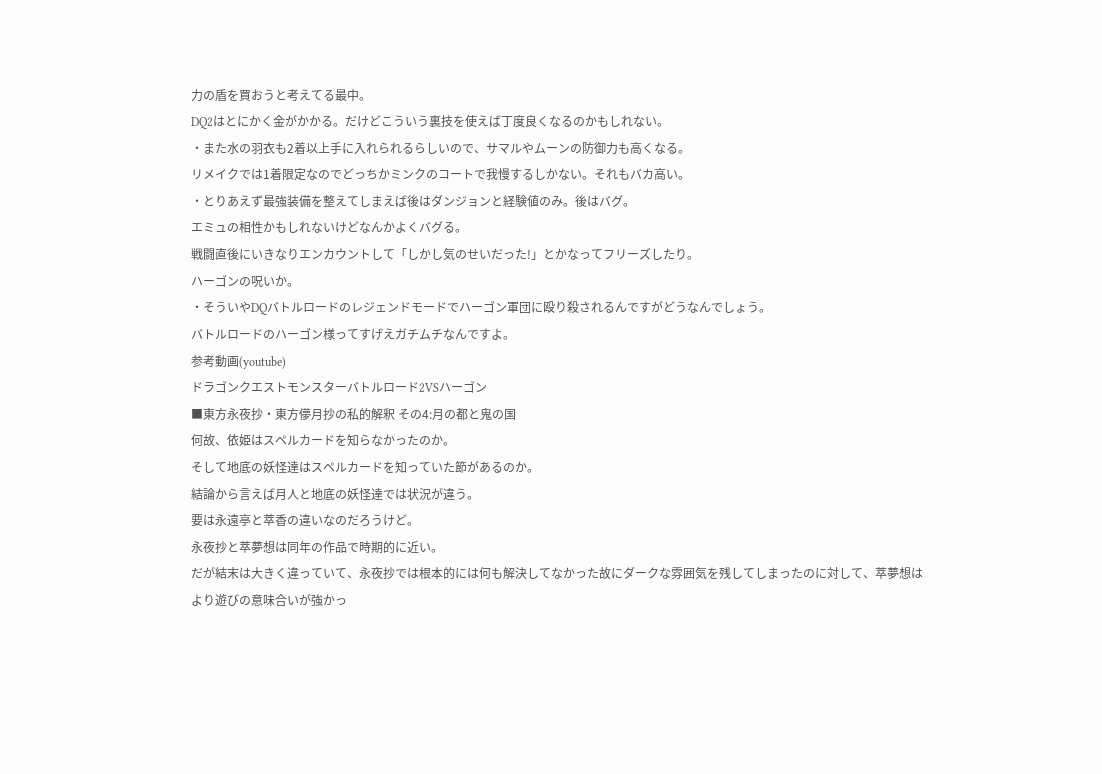力の盾を買おうと考えてる最中。
DQ2はとにかく金がかかる。だけどこういう裏技を使えば丁度良くなるのかもしれない。
・また水の羽衣も2着以上手に入れられるらしいので、サマルやムーンの防御力も高くなる。
リメイクでは1着限定なのでどっちかミンクのコートで我慢するしかない。それもバカ高い。
・とりあえず最強装備を整えてしまえば後はダンジョンと経験値のみ。後はバグ。
エミュの相性かもしれないけどなんかよくバグる。
戦闘直後にいきなりエンカウントして「しかし気のせいだった!」とかなってフリーズしたり。
ハーゴンの呪いか。
・そういやDQバトルロードのレジェンドモードでハーゴン軍団に殴り殺されるんですがどうなんでしょう。
バトルロードのハーゴン様ってすげえガチムチなんですよ。
参考動画(youtube)
ドラゴンクエストモンスターバトルロード2VSハーゴン
■東方永夜抄・東方儚月抄の私的解釈 その4:月の都と鬼の国
何故、依姫はスペルカードを知らなかったのか。
そして地底の妖怪達はスペルカードを知っていた節があるのか。
結論から言えば月人と地底の妖怪達では状況が違う。
要は永遠亭と萃香の違いなのだろうけど。
永夜抄と萃夢想は同年の作品で時期的に近い。
だが結末は大きく違っていて、永夜抄では根本的には何も解決してなかった故にダークな雰囲気を残してしまったのに対して、萃夢想はより遊びの意味合いが強かっ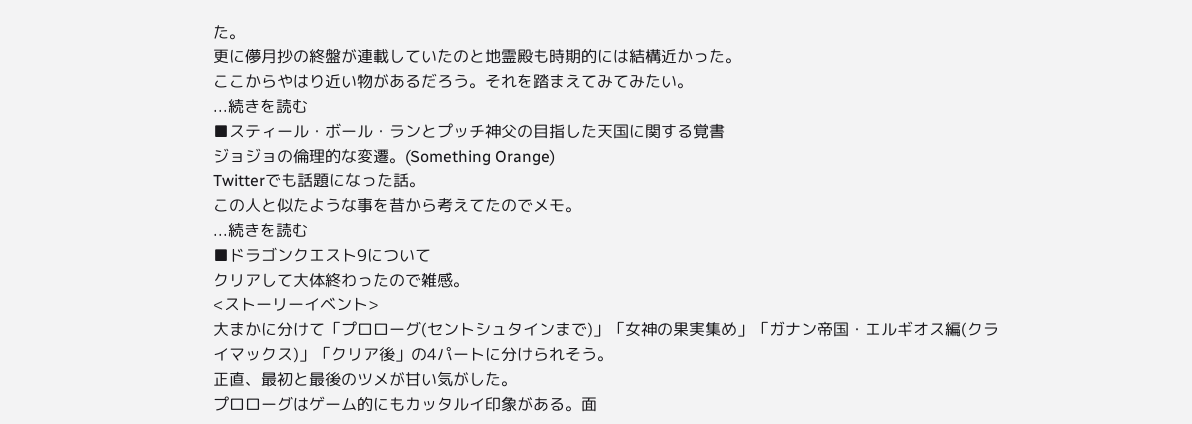た。
更に儚月抄の終盤が連載していたのと地霊殿も時期的には結構近かった。
ここからやはり近い物があるだろう。それを踏まえてみてみたい。
...続きを読む
■スティール・ボール・ランとプッチ神父の目指した天国に関する覚書
ジョジョの倫理的な変遷。(Something Orange)
Twitterでも話題になった話。
この人と似たような事を昔から考えてたのでメモ。
...続きを読む
■ドラゴンクエスト9について
クリアして大体終わったので雑感。
<ストーリーイベント>
大まかに分けて「プロローグ(セントシュタインまで)」「女神の果実集め」「ガナン帝国・エルギオス編(クライマックス)」「クリア後」の4パートに分けられそう。
正直、最初と最後のツメが甘い気がした。
プロローグはゲーム的にもカッタルイ印象がある。面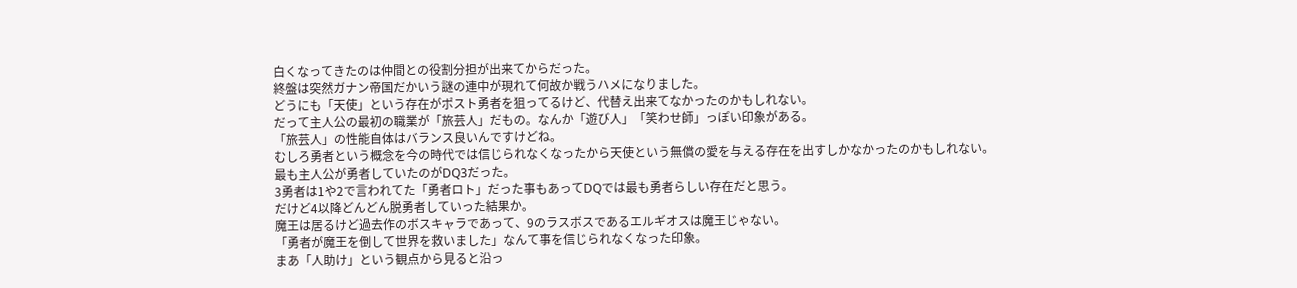白くなってきたのは仲間との役割分担が出来てからだった。
終盤は突然ガナン帝国だかいう謎の連中が現れて何故か戦うハメになりました。
どうにも「天使」という存在がポスト勇者を狙ってるけど、代替え出来てなかったのかもしれない。
だって主人公の最初の職業が「旅芸人」だもの。なんか「遊び人」「笑わせ師」っぽい印象がある。
「旅芸人」の性能自体はバランス良いんですけどね。
むしろ勇者という概念を今の時代では信じられなくなったから天使という無償の愛を与える存在を出すしかなかったのかもしれない。
最も主人公が勇者していたのがDQ3だった。
3勇者は1や2で言われてた「勇者ロト」だった事もあってDQでは最も勇者らしい存在だと思う。
だけど4以降どんどん脱勇者していった結果か。
魔王は居るけど過去作のボスキャラであって、9のラスボスであるエルギオスは魔王じゃない。
「勇者が魔王を倒して世界を救いました」なんて事を信じられなくなった印象。
まあ「人助け」という観点から見ると沿っ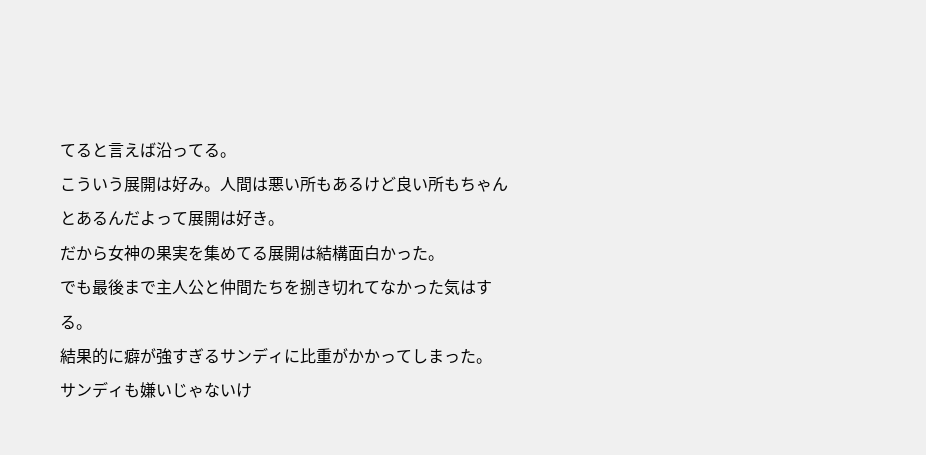てると言えば沿ってる。
こういう展開は好み。人間は悪い所もあるけど良い所もちゃんとあるんだよって展開は好き。
だから女神の果実を集めてる展開は結構面白かった。
でも最後まで主人公と仲間たちを捌き切れてなかった気はする。
結果的に癖が強すぎるサンディに比重がかかってしまった。
サンディも嫌いじゃないけ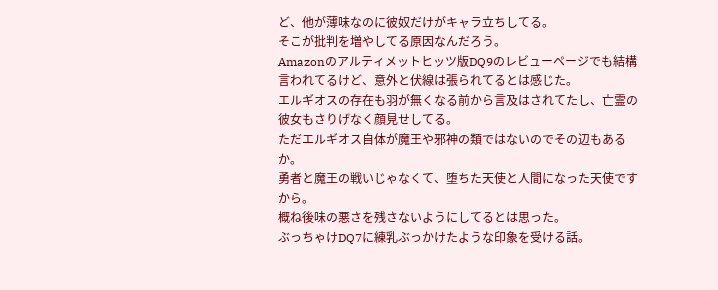ど、他が薄味なのに彼奴だけがキャラ立ちしてる。
そこが批判を増やしてる原因なんだろう。
Amazonのアルティメットヒッツ版DQ9のレビューページでも結構言われてるけど、意外と伏線は張られてるとは感じた。
エルギオスの存在も羽が無くなる前から言及はされてたし、亡霊の彼女もさりげなく顔見せしてる。
ただエルギオス自体が魔王や邪神の類ではないのでその辺もあるか。
勇者と魔王の戦いじゃなくて、堕ちた天使と人間になった天使ですから。
概ね後味の悪さを残さないようにしてるとは思った。
ぶっちゃけDQ7に練乳ぶっかけたような印象を受ける話。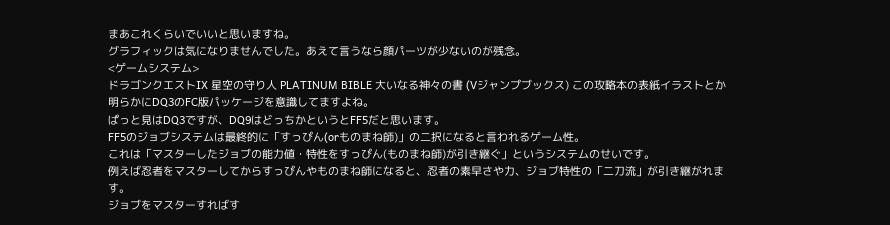まあこれくらいでいいと思いますね。
グラフィックは気になりませんでした。あえて言うなら顔パーツが少ないのが残念。
<ゲームシステム>
ドラゴンクエストIX 星空の守り人 PLATINUM BIBLE 大いなる神々の書 (Vジャンプブックス) この攻略本の表紙イラストとか明らかにDQ3のFC版パッケージを意識してますよね。
ぱっと見はDQ3ですが、DQ9はどっちかというとFF5だと思います。
FF5のジョブシステムは最終的に「すっぴん(orものまね師)」の二択になると言われるゲーム性。
これは「マスターしたジョブの能力値・特性をすっぴん(ものまね師)が引き継ぐ」というシステムのせいです。
例えば忍者をマスターしてからすっぴんやものまね師になると、忍者の素早さや力、ジョブ特性の「二刀流」が引き継がれます。
ジョブをマスターすればす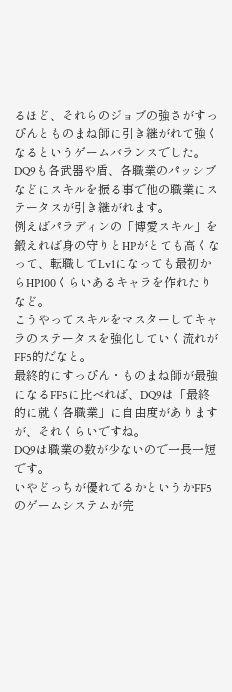るほど、それらのジョブの強さがすっぴんとものまね師に引き継がれて強くなるというゲームバランスでした。
DQ9も各武器や盾、各職業のパッシブなどにスキルを振る事で他の職業にステータスが引き継がれます。
例えばパラディンの「博愛スキル」を鍛えれば身の守りとHPがとても高くなって、転職してLv1になっても最初からHP100くらいあるキャラを作れたりなど。
こうやってスキルをマスターしてキャラのステータスを強化していく流れがFF5的だなと。
最終的にすっぴん・ものまね師が最強になるFF5に比べれば、DQ9は「最終的に就く各職業」に自由度がありますが、それくらいですね。
DQ9は職業の数が少ないので一長一短です。
いやどっちが優れてるかというかFF5のゲームシステムが完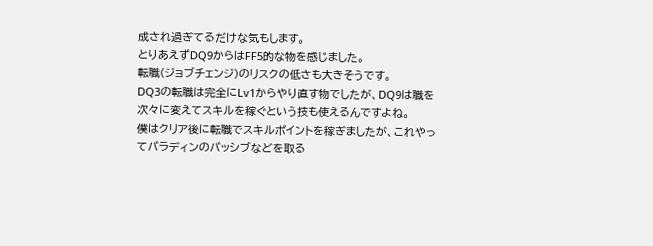成され過ぎてるだけな気もします。
とりあえずDQ9からはFF5的な物を感じました。
転職(ジョブチェンジ)のリスクの低さも大きそうです。
DQ3の転職は完全にLv1からやり直す物でしたが、DQ9は職を次々に変えてスキルを稼ぐという技も使えるんですよね。
僕はクリア後に転職でスキルポイントを稼ぎましたが、これやってパラディンのパッシブなどを取る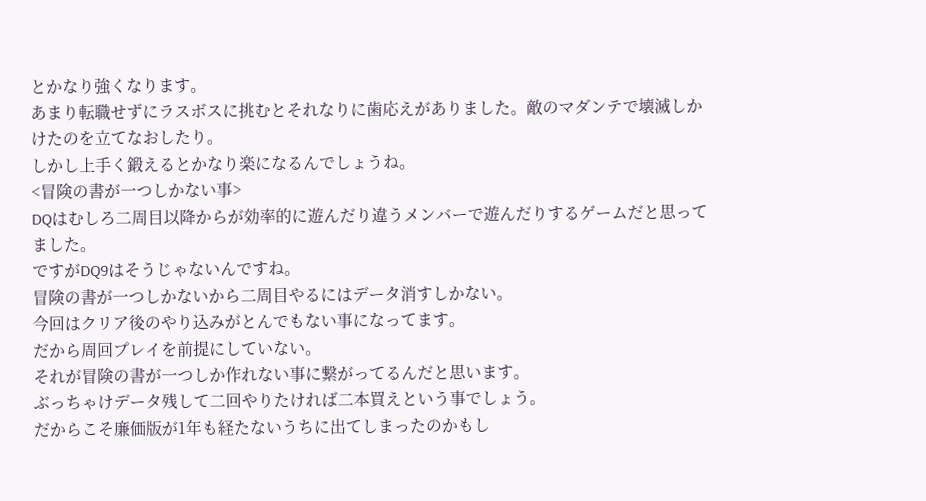とかなり強くなります。
あまり転職せずにラスボスに挑むとそれなりに歯応えがありました。敵のマダンテで壊滅しかけたのを立てなおしたり。
しかし上手く鍛えるとかなり楽になるんでしょうね。
<冒険の書が一つしかない事>
DQはむしろ二周目以降からが効率的に遊んだり違うメンバーで遊んだりするゲームだと思ってました。
ですがDQ9はそうじゃないんですね。
冒険の書が一つしかないから二周目やるにはデータ消すしかない。
今回はクリア後のやり込みがとんでもない事になってます。
だから周回プレイを前提にしていない。
それが冒険の書が一つしか作れない事に繋がってるんだと思います。
ぶっちゃけデータ残して二回やりたければ二本買えという事でしょう。
だからこそ廉価版が1年も経たないうちに出てしまったのかもし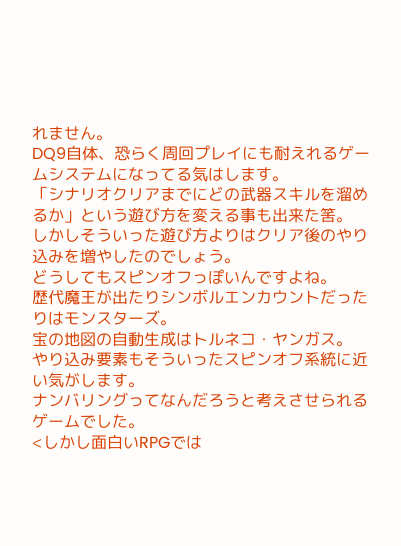れません。
DQ9自体、恐らく周回プレイにも耐えれるゲームシステムになってる気はします。
「シナリオクリアまでにどの武器スキルを溜めるか」という遊び方を変える事も出来た筈。
しかしそういった遊び方よりはクリア後のやり込みを増やしたのでしょう。
どうしてもスピンオフっぽいんですよね。
歴代魔王が出たりシンボルエンカウントだったりはモンスターズ。
宝の地図の自動生成はトルネコ・ヤンガス。
やり込み要素もそういったスピンオフ系統に近い気がします。
ナンバリングってなんだろうと考えさせられるゲームでした。
<しかし面白いRPGでは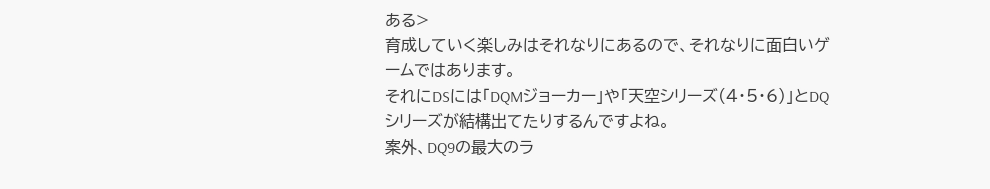ある>
育成していく楽しみはそれなりにあるので、それなりに面白いゲームではあります。
それにDSには「DQMジョーカー」や「天空シリーズ(4・5・6)」とDQシリーズが結構出てたりするんですよね。
案外、DQ9の最大のラ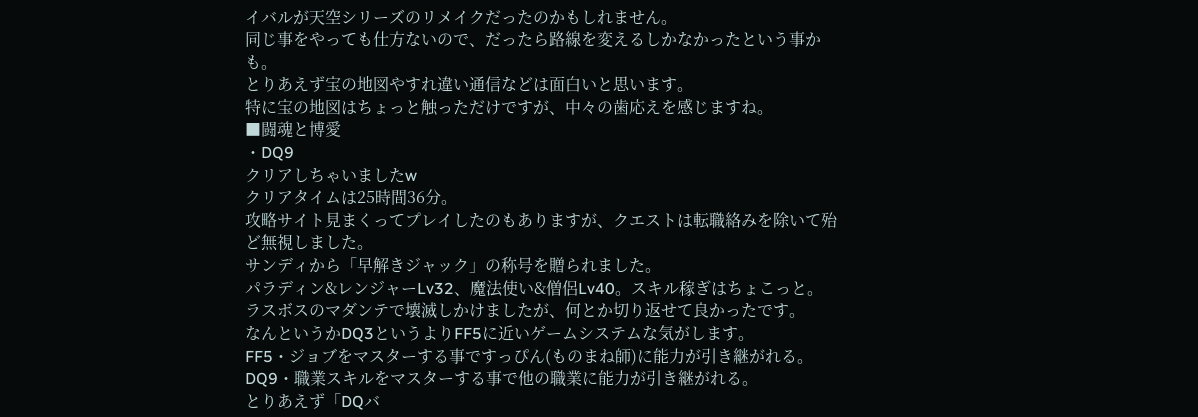イバルが天空シリーズのリメイクだったのかもしれません。
同じ事をやっても仕方ないので、だったら路線を変えるしかなかったという事かも。
とりあえず宝の地図やすれ違い通信などは面白いと思います。
特に宝の地図はちょっと触っただけですが、中々の歯応えを感じますね。
■闘魂と博愛
・DQ9
クリアしちゃいましたw
クリアタイムは25時間36分。
攻略サイト見まくってプレイしたのもありますが、クエストは転職絡みを除いて殆ど無視しました。
サンディから「早解きジャック」の称号を贈られました。
パラディン&レンジャーLv32、魔法使い&僧侶Lv40。スキル稼ぎはちょこっと。
ラスボスのマダンテで壊滅しかけましたが、何とか切り返せて良かったです。
なんというかDQ3というよりFF5に近いゲームシステムな気がします。
FF5・ジョブをマスターする事ですっぴん(ものまね師)に能力が引き継がれる。
DQ9・職業スキルをマスターする事で他の職業に能力が引き継がれる。
とりあえず「DQバ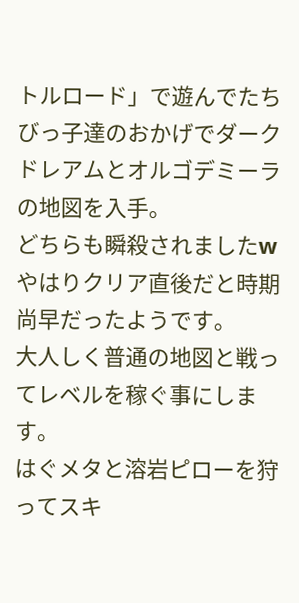トルロード」で遊んでたちびっ子達のおかげでダークドレアムとオルゴデミーラの地図を入手。
どちらも瞬殺されましたw やはりクリア直後だと時期尚早だったようです。
大人しく普通の地図と戦ってレベルを稼ぐ事にします。
はぐメタと溶岩ピローを狩ってスキ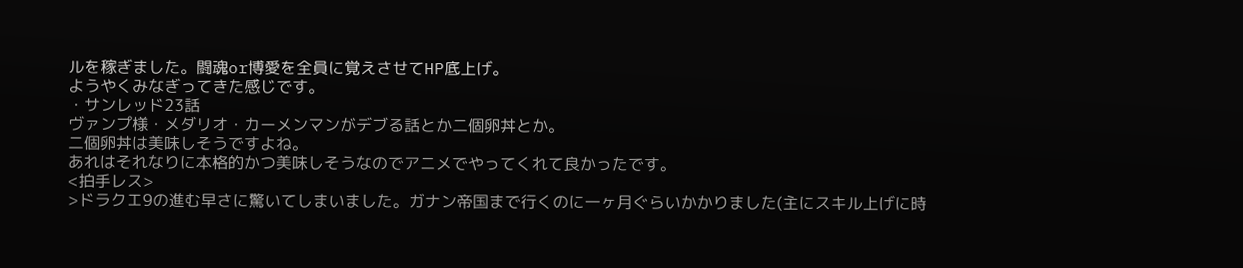ルを稼ぎました。闘魂or博愛を全員に覚えさせてHP底上げ。
ようやくみなぎってきた感じです。
・サンレッド23話
ヴァンプ様・メダリオ・カーメンマンがデブる話とか二個卵丼とか。
二個卵丼は美味しそうですよね。
あれはそれなりに本格的かつ美味しそうなのでアニメでやってくれて良かったです。
<拍手レス>
>ドラクエ9の進む早さに驚いてしまいました。ガナン帝国まで行くのに一ヶ月ぐらいかかりました(主にスキル上げに時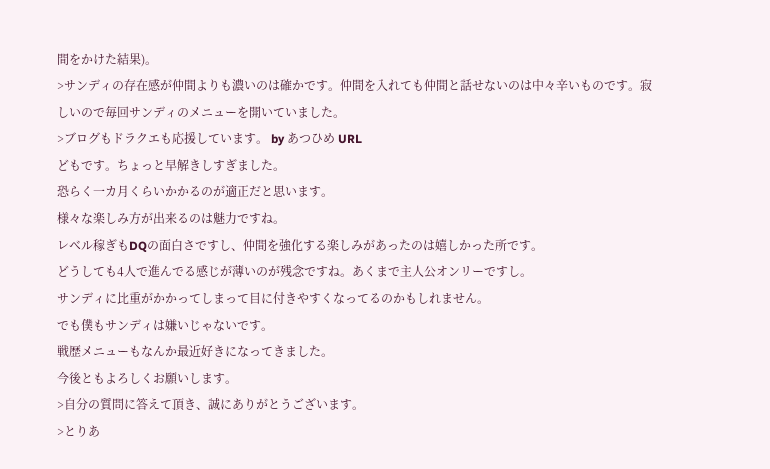間をかけた結果)。
>サンディの存在感が仲間よりも濃いのは確かです。仲間を入れても仲間と話せないのは中々辛いものです。寂しいので毎回サンディのメニューを開いていました。
>ブログもドラクエも応援しています。 by あつひめ URL
どもです。ちょっと早解きしすぎました。
恐らく一カ月くらいかかるのが適正だと思います。
様々な楽しみ方が出来るのは魅力ですね。
レベル稼ぎもDQの面白さですし、仲間を強化する楽しみがあったのは嬉しかった所です。
どうしても4人で進んでる感じが薄いのが残念ですね。あくまで主人公オンリーですし。
サンディに比重がかかってしまって目に付きやすくなってるのかもしれません。
でも僕もサンディは嫌いじゃないです。
戦歴メニューもなんか最近好きになってきました。
今後ともよろしくお願いします。
>自分の質問に答えて頂き、誠にありがとうございます。
>とりあ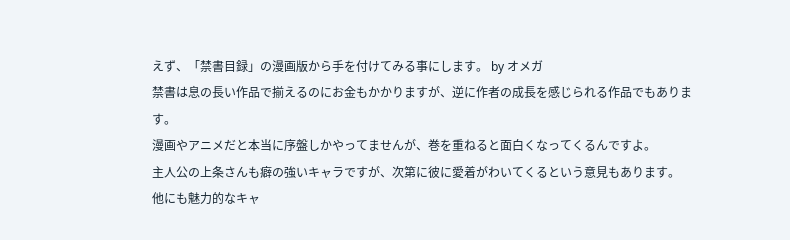えず、「禁書目録」の漫画版から手を付けてみる事にします。 by オメガ
禁書は息の長い作品で揃えるのにお金もかかりますが、逆に作者の成長を感じられる作品でもあります。
漫画やアニメだと本当に序盤しかやってませんが、巻を重ねると面白くなってくるんですよ。
主人公の上条さんも癖の強いキャラですが、次第に彼に愛着がわいてくるという意見もあります。
他にも魅力的なキャ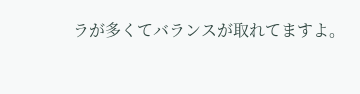ラが多くてバランスが取れてますよ。